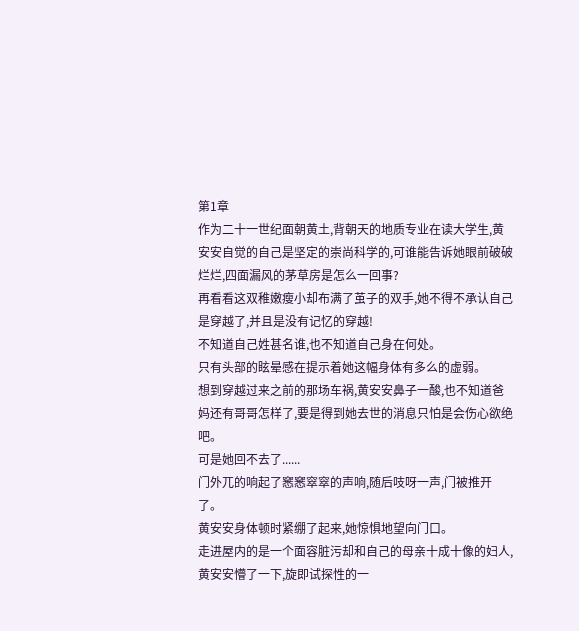第1章
作为二十一世纪面朝黄土,背朝天的地质专业在读大学生,黄安安自觉的自己是坚定的崇尚科学的,可谁能告诉她眼前破破烂烂,四面漏风的茅草房是怎么一回事?
再看看这双稚嫩瘦小却布满了茧子的双手,她不得不承认自己是穿越了,并且是没有记忆的穿越!
不知道自己姓甚名谁,也不知道自己身在何处。
只有头部的眩晕感在提示着她这幅身体有多么的虚弱。
想到穿越过来之前的那场车祸,黄安安鼻子一酸,也不知道爸妈还有哥哥怎样了,要是得到她去世的消息只怕是会伤心欲绝吧。
可是她回不去了......
门外兀的响起了窸窸窣窣的声响,随后吱呀一声,门被推开了。
黄安安身体顿时紧绷了起来,她惊惧地望向门口。
走进屋内的是一个面容脏污却和自己的母亲十成十像的妇人,黄安安懵了一下,旋即试探性的一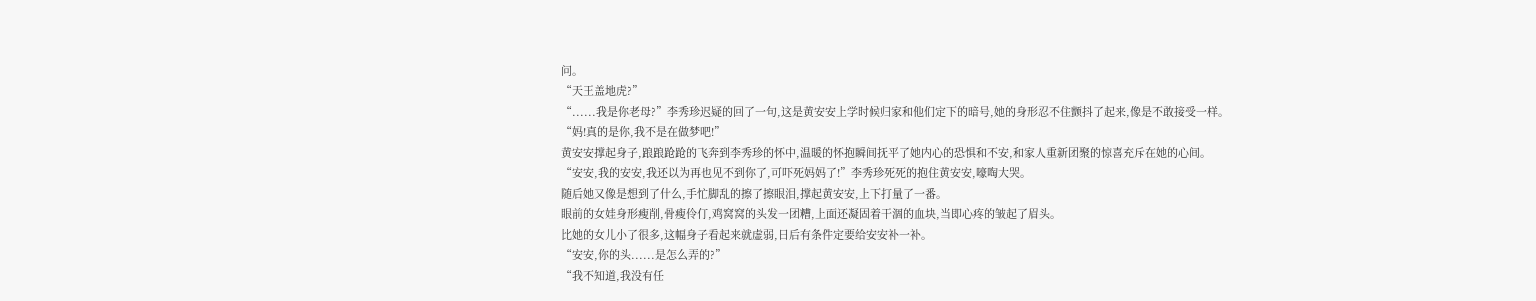问。
“天王盖地虎?”
“......我是你老母?”李秀珍迟疑的回了一句,这是黄安安上学时候归家和他们定下的暗号,她的身形忍不住颤抖了起来,像是不敢接受一样。
“妈!真的是你,我不是在做梦吧!”
黄安安撑起身子,踉踉跄跄的飞奔到李秀珍的怀中,温暖的怀抱瞬间抚平了她内心的恐惧和不安,和家人重新团聚的惊喜充斥在她的心间。
“安安,我的安安,我还以为再也见不到你了,可吓死妈妈了!”李秀珍死死的抱住黄安安,嚎啕大哭。
随后她又像是想到了什么,手忙脚乱的擦了擦眼泪,撑起黄安安,上下打量了一番。
眼前的女娃身形瘦削,骨瘦伶仃,鸡窝窝的头发一团糟,上面还凝固着干涸的血块,当即心疼的皱起了眉头。
比她的女儿小了很多,这幅身子看起来就虚弱,日后有条件定要给安安补一补。
“安安,你的头......是怎么弄的?”
“我不知道,我没有任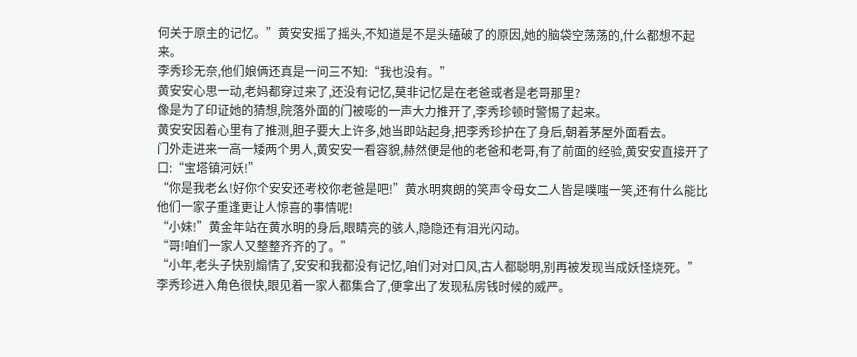何关于原主的记忆。”黄安安摇了摇头,不知道是不是头磕破了的原因,她的脑袋空荡荡的,什么都想不起来。
李秀珍无奈,他们娘俩还真是一问三不知:“我也没有。”
黄安安心思一动,老妈都穿过来了,还没有记忆,莫非记忆是在老爸或者是老哥那里?
像是为了印证她的猜想,院落外面的门被嘭的一声大力推开了,李秀珍顿时警惕了起来。
黄安安因着心里有了推测,胆子要大上许多,她当即站起身,把李秀珍护在了身后,朝着茅屋外面看去。
门外走进来一高一矮两个男人,黄安安一看容貌,赫然便是他的老爸和老哥,有了前面的经验,黄安安直接开了口:“宝塔镇河妖!”
“你是我老幺!好你个安安还考校你老爸是吧!”黄水明爽朗的笑声令母女二人皆是噗嗤一笑,还有什么能比他们一家子重逢更让人惊喜的事情呢!
“小妹!”黄金年站在黄水明的身后,眼睛亮的骇人,隐隐还有泪光闪动。
“哥!咱们一家人又整整齐齐的了。”
“小年,老头子快别煽情了,安安和我都没有记忆,咱们对对口风,古人都聪明,别再被发现当成妖怪烧死。”
李秀珍进入角色很快,眼见着一家人都集合了,便拿出了发现私房钱时候的威严。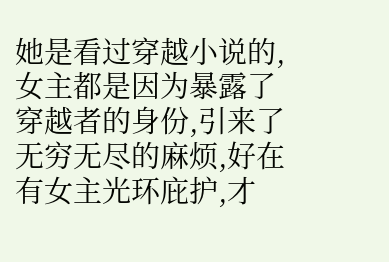她是看过穿越小说的,女主都是因为暴露了穿越者的身份,引来了无穷无尽的麻烦,好在有女主光环庇护,才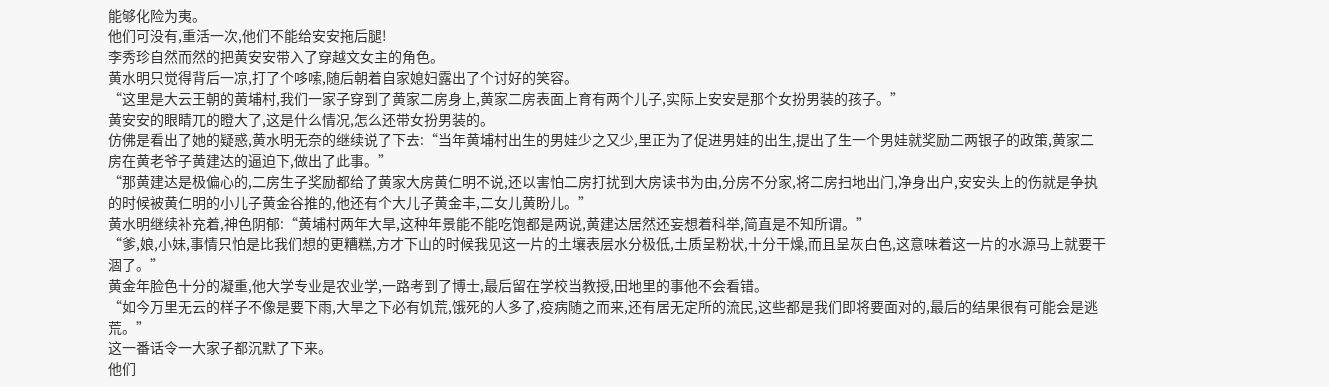能够化险为夷。
他们可没有,重活一次,他们不能给安安拖后腿!
李秀珍自然而然的把黄安安带入了穿越文女主的角色。
黄水明只觉得背后一凉,打了个哆嗦,随后朝着自家媳妇露出了个讨好的笑容。
“这里是大云王朝的黄埔村,我们一家子穿到了黄家二房身上,黄家二房表面上育有两个儿子,实际上安安是那个女扮男装的孩子。”
黄安安的眼睛兀的瞪大了,这是什么情况,怎么还带女扮男装的。
仿佛是看出了她的疑惑,黄水明无奈的继续说了下去:“当年黄埔村出生的男娃少之又少,里正为了促进男娃的出生,提出了生一个男娃就奖励二两银子的政策,黄家二房在黄老爷子黄建达的逼迫下,做出了此事。”
“那黄建达是极偏心的,二房生子奖励都给了黄家大房黄仁明不说,还以害怕二房打扰到大房读书为由,分房不分家,将二房扫地出门,净身出户,安安头上的伤就是争执的时候被黄仁明的小儿子黄金谷推的,他还有个大儿子黄金丰,二女儿黄盼儿。”
黄水明继续补充着,神色阴郁:“黄埔村两年大旱,这种年景能不能吃饱都是两说,黄建达居然还妄想着科举,简直是不知所谓。”
“爹,娘,小妹,事情只怕是比我们想的更糟糕,方才下山的时候我见这一片的土壤表层水分极低,土质呈粉状,十分干燥,而且呈灰白色,这意味着这一片的水源马上就要干涸了。”
黄金年脸色十分的凝重,他大学专业是农业学,一路考到了博士,最后留在学校当教授,田地里的事他不会看错。
“如今万里无云的样子不像是要下雨,大旱之下必有饥荒,饿死的人多了,疫病随之而来,还有居无定所的流民,这些都是我们即将要面对的,最后的结果很有可能会是逃荒。”
这一番话令一大家子都沉默了下来。
他们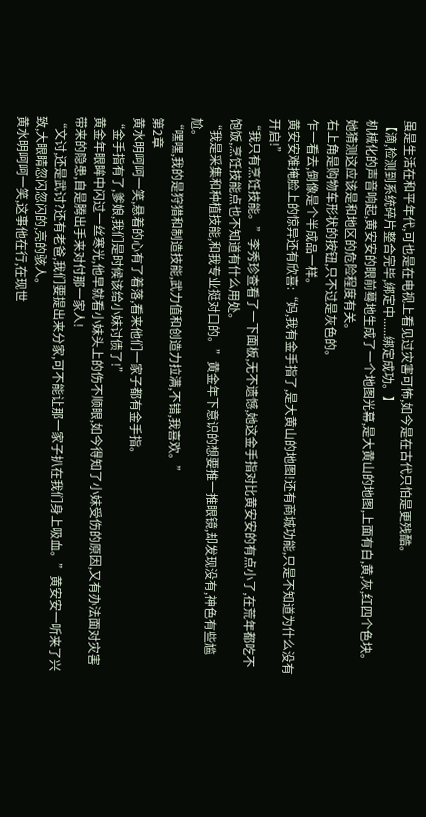虽是生活在和平年代,可也是在电视上看见过灾害可怖,如今是在古代只怕是更残酷。
【滴,检测到系统碎片整合完毕,绑定中......绑定成功。】
机械化的声音响起,黄安安的眼前蓦地生成了一个地图光幕,是大黄山的地图,上面有白,黄,灰,红四个色块。
她猜测这应该是和地区的危险程度有关。
右上角是购物车形状的按钮,只不过是灰色的。
乍一看去,倒像是个半成品一样。
黄安安难掩脸上的惊异还有欣喜:“妈,我有金手指了,是大黄山的地图!还有商城功能,只是不知道为什么没有开启!”
“我只有烹饪技能。”李秀珍查看了一下面板,无不遗憾,她这金手指对比黄安安的有点小了,在荒年都吃不饱饭,烹饪技能点也不知道有什么用处。
“我是采集和种植技能,和我专业挺对口的。”黄金年下意识的想要推一推眼镜,却发现没有,神色有些尴尬。
“嘿嘿,我的是狩猎和制造技能,武力值和创造力拉满,不错,我喜欢。”
第2章
黄水明呵呵一笑,悬着的心有了着落,看来他们一家子都有金手指。
“金手指有了,爹娘,我们是时候该给小妹讨债了!”
黄金年眼眸中闪过一丝寒光,他早就看小妹头上的伤不顺眼,如今得知了小妹受伤的原因,又有办法面对灾害带来的隐患,自是腾出手来对付那一家人!
“文讨,还是武讨?还有老爸,我们要提出来分家,可不能让那一家子扒在我们身上吸血。”黄安安一听来了兴致,大眼睛忽闪忽闪的,亮的骇人。
黄水明呵呵一笑,这事他在行,在现世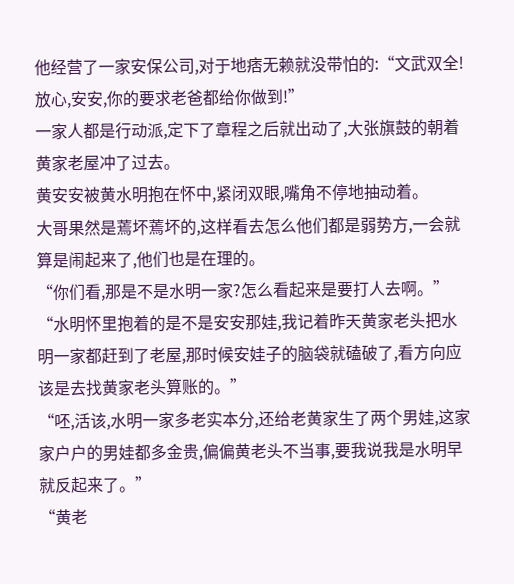他经营了一家安保公司,对于地痞无赖就没带怕的:“文武双全!放心,安安,你的要求老爸都给你做到!”
一家人都是行动派,定下了章程之后就出动了,大张旗鼓的朝着黄家老屋冲了过去。
黄安安被黄水明抱在怀中,紧闭双眼,嘴角不停地抽动着。
大哥果然是蔫坏蔫坏的,这样看去怎么他们都是弱势方,一会就算是闹起来了,他们也是在理的。
“你们看,那是不是水明一家?怎么看起来是要打人去啊。”
“水明怀里抱着的是不是安安那娃,我记着昨天黄家老头把水明一家都赶到了老屋,那时候安娃子的脑袋就磕破了,看方向应该是去找黄家老头算账的。”
“呸,活该,水明一家多老实本分,还给老黄家生了两个男娃,这家家户户的男娃都多金贵,偏偏黄老头不当事,要我说我是水明早就反起来了。”
“黄老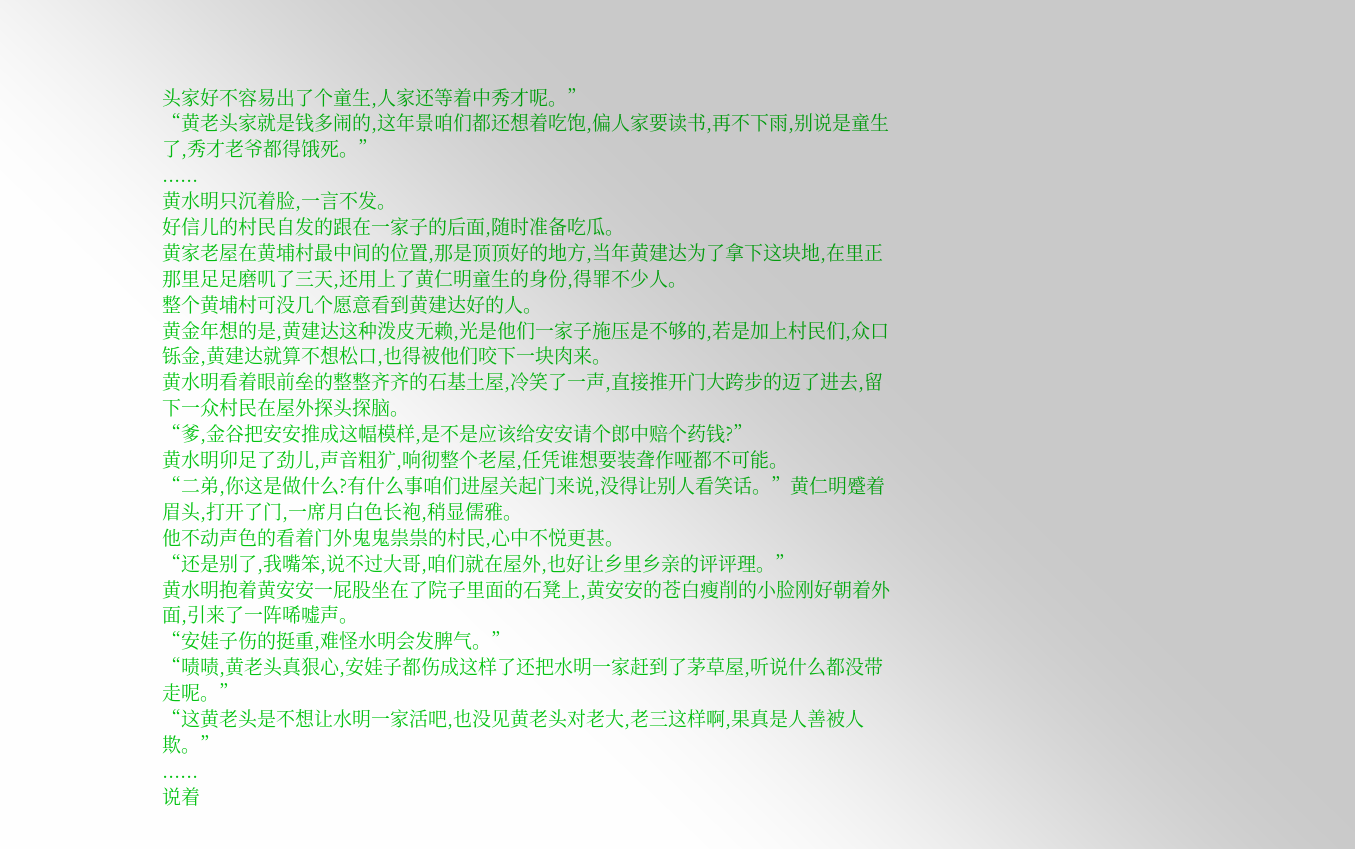头家好不容易出了个童生,人家还等着中秀才呢。”
“黄老头家就是钱多闹的,这年景咱们都还想着吃饱,偏人家要读书,再不下雨,别说是童生了,秀才老爷都得饿死。”
......
黄水明只沉着脸,一言不发。
好信儿的村民自发的跟在一家子的后面,随时准备吃瓜。
黄家老屋在黄埔村最中间的位置,那是顶顶好的地方,当年黄建达为了拿下这块地,在里正那里足足磨叽了三天,还用上了黄仁明童生的身份,得罪不少人。
整个黄埔村可没几个愿意看到黄建达好的人。
黄金年想的是,黄建达这种泼皮无赖,光是他们一家子施压是不够的,若是加上村民们,众口铄金,黄建达就算不想松口,也得被他们咬下一块肉来。
黄水明看着眼前垒的整整齐齐的石基土屋,冷笑了一声,直接推开门大跨步的迈了进去,留下一众村民在屋外探头探脑。
“爹,金谷把安安推成这幅模样,是不是应该给安安请个郎中赔个药钱?”
黄水明卯足了劲儿,声音粗犷,响彻整个老屋,任凭谁想要装聋作哑都不可能。
“二弟,你这是做什么?有什么事咱们进屋关起门来说,没得让别人看笑话。”黄仁明蹙着眉头,打开了门,一席月白色长袍,稍显儒雅。
他不动声色的看着门外鬼鬼祟祟的村民,心中不悦更甚。
“还是别了,我嘴笨,说不过大哥,咱们就在屋外,也好让乡里乡亲的评评理。”
黄水明抱着黄安安一屁股坐在了院子里面的石凳上,黄安安的苍白瘦削的小脸刚好朝着外面,引来了一阵唏嘘声。
“安娃子伤的挺重,难怪水明会发脾气。”
“啧啧,黄老头真狠心,安娃子都伤成这样了还把水明一家赶到了茅草屋,听说什么都没带走呢。”
“这黄老头是不想让水明一家活吧,也没见黄老头对老大,老三这样啊,果真是人善被人欺。”
......
说着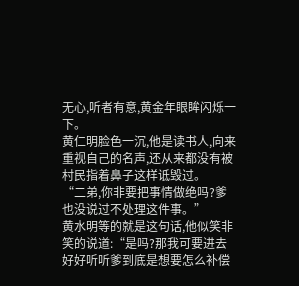无心,听者有意,黄金年眼眸闪烁一下。
黄仁明脸色一沉,他是读书人,向来重视自己的名声,还从来都没有被村民指着鼻子这样诋毁过。
“二弟,你非要把事情做绝吗?爹也没说过不处理这件事。”
黄水明等的就是这句话,他似笑非笑的说道:“是吗?那我可要进去好好听听爹到底是想要怎么补偿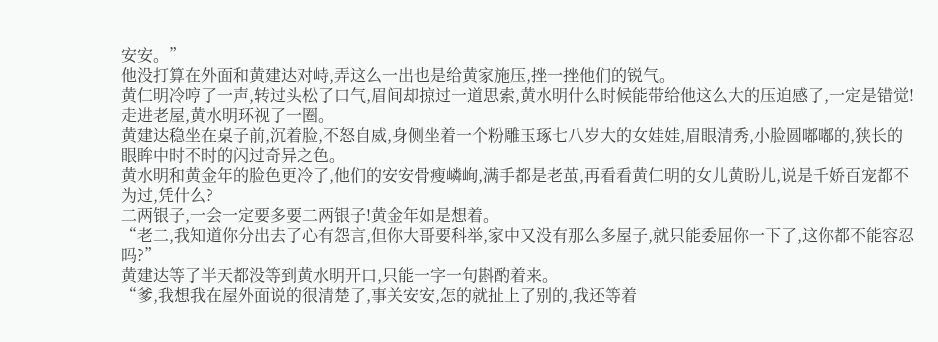安安。”
他没打算在外面和黄建达对峙,弄这么一出也是给黄家施压,挫一挫他们的锐气。
黄仁明冷哼了一声,转过头松了口气,眉间却掠过一道思索,黄水明什么时候能带给他这么大的压迫感了,一定是错觉!
走进老屋,黄水明环视了一圈。
黄建达稳坐在桌子前,沉着脸,不怒自威,身侧坐着一个粉雕玉琢七八岁大的女娃娃,眉眼清秀,小脸圆嘟嘟的,狭长的眼眸中时不时的闪过奇异之色。
黄水明和黄金年的脸色更冷了,他们的安安骨瘦嶙峋,满手都是老茧,再看看黄仁明的女儿黄盼儿,说是千娇百宠都不为过,凭什么?
二两银子,一会一定要多要二两银子!黄金年如是想着。
“老二,我知道你分出去了心有怨言,但你大哥要科举,家中又没有那么多屋子,就只能委屈你一下了,这你都不能容忍吗?”
黄建达等了半天都没等到黄水明开口,只能一字一句斟酌着来。
“爹,我想我在屋外面说的很清楚了,事关安安,怎的就扯上了别的,我还等着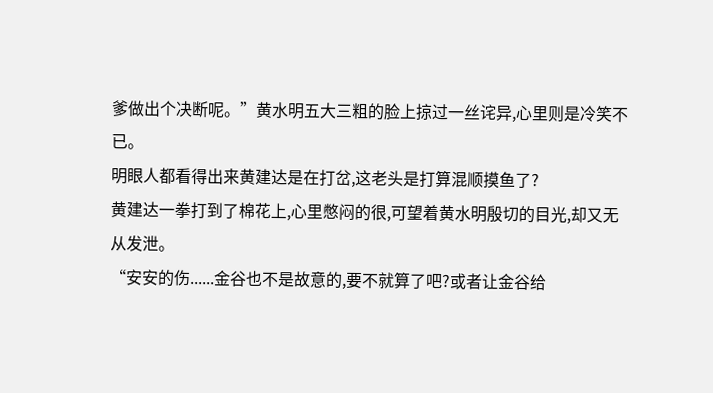爹做出个决断呢。”黄水明五大三粗的脸上掠过一丝诧异,心里则是冷笑不已。
明眼人都看得出来黄建达是在打岔,这老头是打算混顺摸鱼了?
黄建达一拳打到了棉花上,心里憋闷的很,可望着黄水明殷切的目光,却又无从发泄。
“安安的伤......金谷也不是故意的,要不就算了吧?或者让金谷给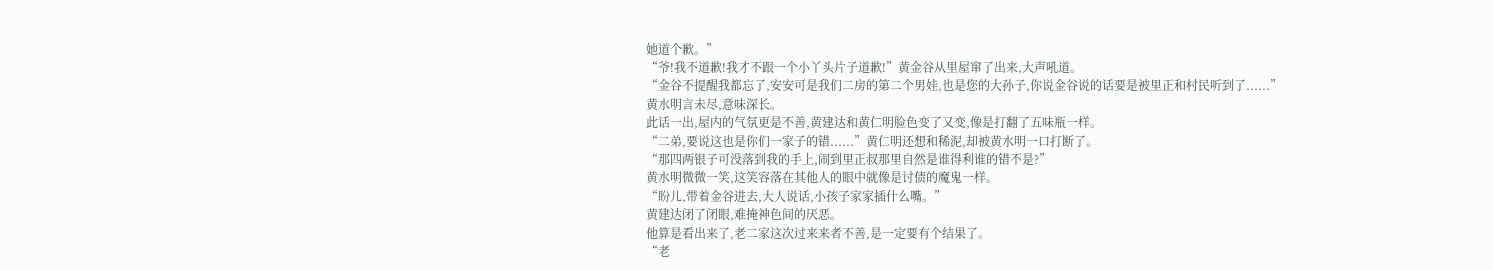她道个歉。”
“爷!我不道歉!我才不跟一个小丫头片子道歉!”黄金谷从里屋窜了出来,大声吼道。
“金谷不提醒我都忘了,安安可是我们二房的第二个男娃,也是您的大孙子,你说金谷说的话要是被里正和村民听到了......”
黄水明言未尽,意味深长。
此话一出,屋内的气氛更是不善,黄建达和黄仁明脸色变了又变,像是打翻了五味瓶一样。
“二弟,要说这也是你们一家子的错......”黄仁明还想和稀泥,却被黄水明一口打断了。
“那四两银子可没落到我的手上,闹到里正叔那里自然是谁得利谁的错不是?”
黄水明微微一笑,这笑容落在其他人的眼中就像是讨债的魔鬼一样。
“盼儿,带着金谷进去,大人说话,小孩子家家插什么嘴。”
黄建达闭了闭眼,难掩神色间的厌恶。
他算是看出来了,老二家这次过来来者不善,是一定要有个结果了。
“老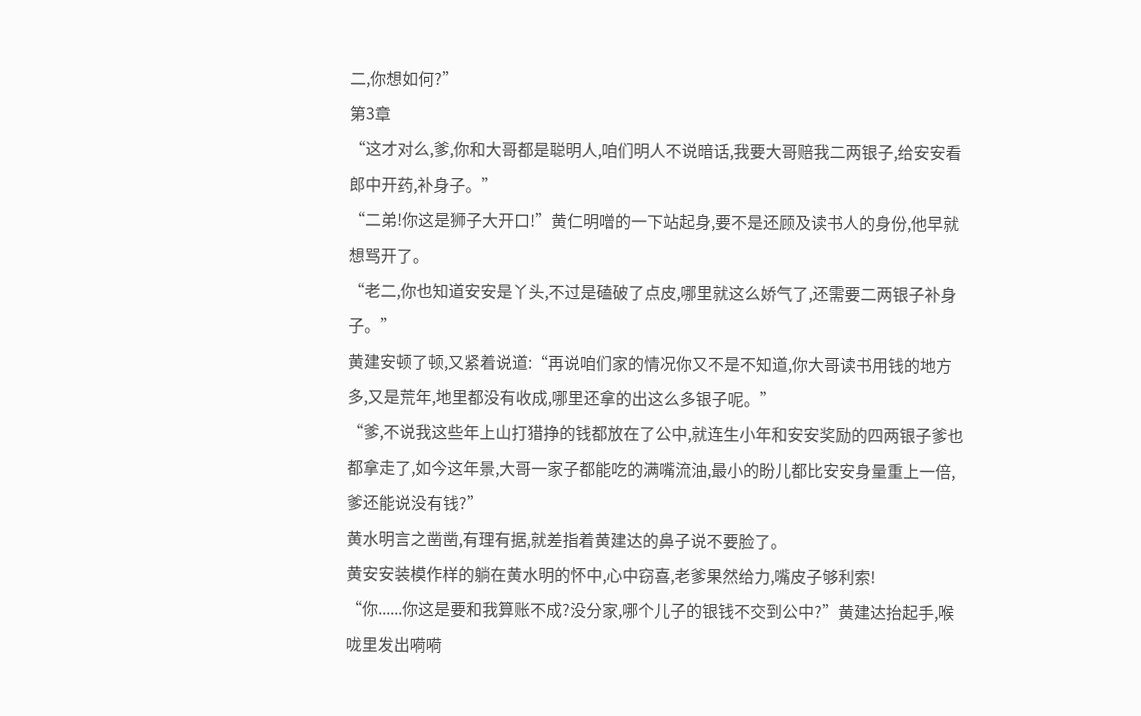二,你想如何?”
第3章
“这才对么,爹,你和大哥都是聪明人,咱们明人不说暗话,我要大哥赔我二两银子,给安安看郎中开药,补身子。”
“二弟!你这是狮子大开口!”黄仁明噌的一下站起身,要不是还顾及读书人的身份,他早就想骂开了。
“老二,你也知道安安是丫头,不过是磕破了点皮,哪里就这么娇气了,还需要二两银子补身子。”
黄建安顿了顿,又紧着说道:“再说咱们家的情况你又不是不知道,你大哥读书用钱的地方多,又是荒年,地里都没有收成,哪里还拿的出这么多银子呢。”
“爹,不说我这些年上山打猎挣的钱都放在了公中,就连生小年和安安奖励的四两银子爹也都拿走了,如今这年景,大哥一家子都能吃的满嘴流油,最小的盼儿都比安安身量重上一倍,爹还能说没有钱?”
黄水明言之凿凿,有理有据,就差指着黄建达的鼻子说不要脸了。
黄安安装模作样的躺在黄水明的怀中,心中窃喜,老爹果然给力,嘴皮子够利索!
“你......你这是要和我算账不成?没分家,哪个儿子的银钱不交到公中?”黄建达抬起手,喉咙里发出嗬嗬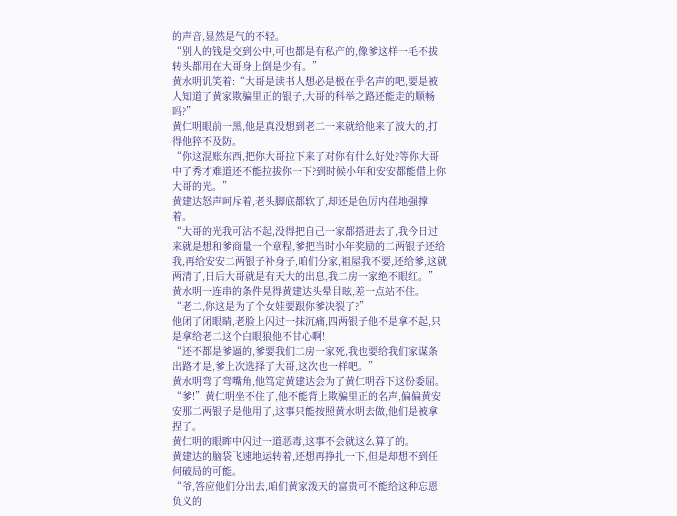的声音,显然是气的不轻。
“别人的钱是交到公中,可也都是有私产的,像爹这样一毛不拔转头都用在大哥身上倒是少有。”
黄水明讥笑着:“大哥是读书人想必是极在乎名声的吧,要是被人知道了黄家欺骗里正的银子,大哥的科举之路还能走的顺畅吗?”
黄仁明眼前一黑,他是真没想到老二一来就给他来了波大的,打得他猝不及防。
“你这混账东西,把你大哥拉下来了对你有什么好处?等你大哥中了秀才难道还不能拉拔你一下?到时候小年和安安都能借上你大哥的光。”
黄建达怒声呵斥着,老头脚底都软了,却还是色厉内荏地强撑着。
“大哥的光我可沾不起,没得把自己一家都搭进去了,我今日过来就是想和爹商量一个章程,爹把当时小年奖励的二两银子还给我,再给安安二两银子补身子,咱们分家,祖屋我不要,还给爹,这就两清了,日后大哥就是有天大的出息,我二房一家绝不眼红。”
黄水明一连串的条件晃得黄建达头晕目眩,差一点站不住。
“老二,你这是为了个女娃要跟你爹决裂了?”
他闭了闭眼睛,老脸上闪过一抹沉痛,四两银子他不是拿不起,只是拿给老二这个白眼狼他不甘心啊!
“还不都是爹逼的,爹要我们二房一家死,我也要给我们家谋条出路才是,爹上次选择了大哥,这次也一样吧。”
黄水明弯了弯嘴角,他笃定黄建达会为了黄仁明吞下这份委屈。
“爹!”黄仁明坐不住了,他不能背上欺骗里正的名声,偏偏黄安安那二两银子是他用了,这事只能按照黄水明去做,他们是被拿捏了。
黄仁明的眼眸中闪过一道恶毒,这事不会就这么算了的。
黄建达的脑袋飞速地运转着,还想再挣扎一下,但是却想不到任何破局的可能。
“爷,答应他们分出去,咱们黄家泼天的富贵可不能给这种忘恩负义的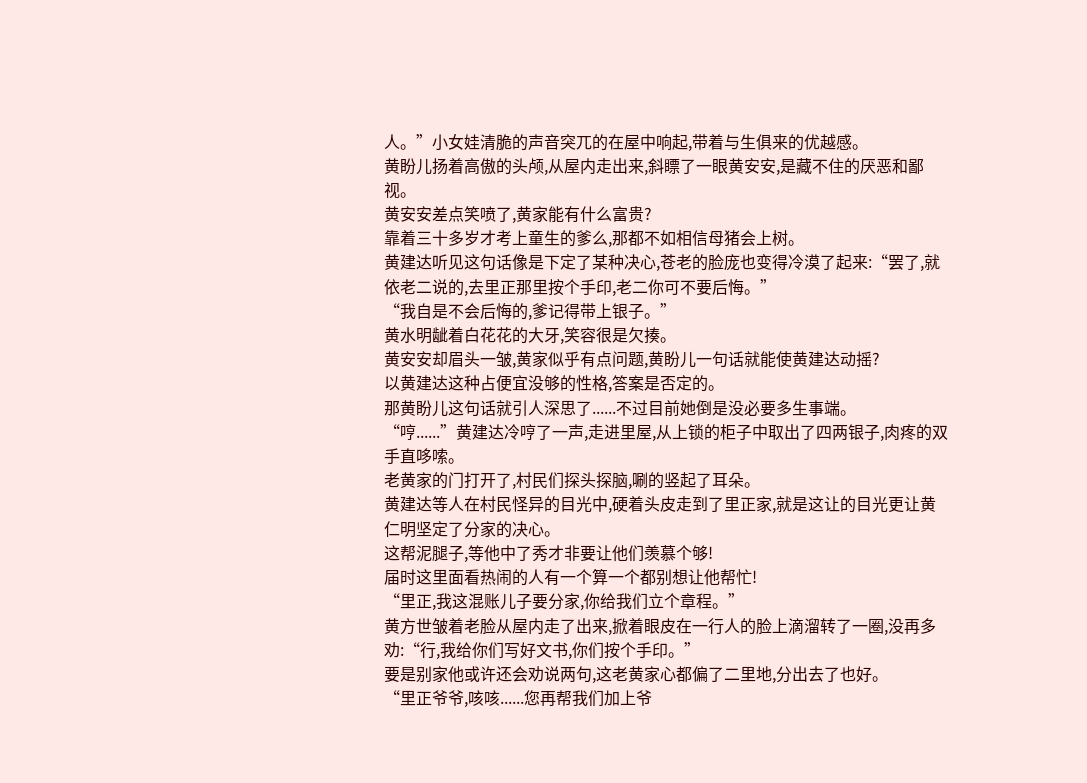人。”小女娃清脆的声音突兀的在屋中响起,带着与生俱来的优越感。
黄盼儿扬着高傲的头颅,从屋内走出来,斜瞟了一眼黄安安,是藏不住的厌恶和鄙视。
黄安安差点笑喷了,黄家能有什么富贵?
靠着三十多岁才考上童生的爹么,那都不如相信母猪会上树。
黄建达听见这句话像是下定了某种决心,苍老的脸庞也变得冷漠了起来:“罢了,就依老二说的,去里正那里按个手印,老二你可不要后悔。”
“我自是不会后悔的,爹记得带上银子。”
黄水明龇着白花花的大牙,笑容很是欠揍。
黄安安却眉头一皱,黄家似乎有点问题,黄盼儿一句话就能使黄建达动摇?
以黄建达这种占便宜没够的性格,答案是否定的。
那黄盼儿这句话就引人深思了......不过目前她倒是没必要多生事端。
“哼......”黄建达冷哼了一声,走进里屋,从上锁的柜子中取出了四两银子,肉疼的双手直哆嗦。
老黄家的门打开了,村民们探头探脑,唰的竖起了耳朵。
黄建达等人在村民怪异的目光中,硬着头皮走到了里正家,就是这让的目光更让黄仁明坚定了分家的决心。
这帮泥腿子,等他中了秀才非要让他们羡慕个够!
届时这里面看热闹的人有一个算一个都别想让他帮忙!
“里正,我这混账儿子要分家,你给我们立个章程。”
黄方世皱着老脸从屋内走了出来,掀着眼皮在一行人的脸上滴溜转了一圈,没再多劝:“行,我给你们写好文书,你们按个手印。”
要是别家他或许还会劝说两句,这老黄家心都偏了二里地,分出去了也好。
“里正爷爷,咳咳......您再帮我们加上爷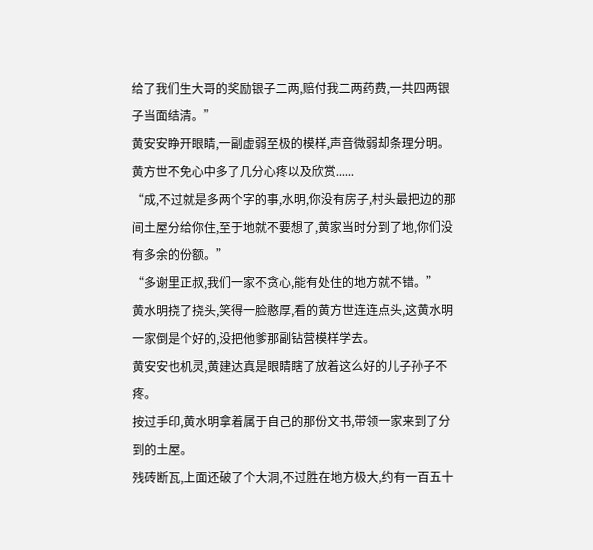给了我们生大哥的奖励银子二两,赔付我二两药费,一共四两银子当面结清。”
黄安安睁开眼睛,一副虚弱至极的模样,声音微弱却条理分明。
黄方世不免心中多了几分心疼以及欣赏......
“成,不过就是多两个字的事,水明,你没有房子,村头最把边的那间土屋分给你住,至于地就不要想了,黄家当时分到了地,你们没有多余的份额。”
“多谢里正叔,我们一家不贪心,能有处住的地方就不错。”
黄水明挠了挠头,笑得一脸憨厚,看的黄方世连连点头,这黄水明一家倒是个好的,没把他爹那副钻营模样学去。
黄安安也机灵,黄建达真是眼睛瞎了放着这么好的儿子孙子不疼。
按过手印,黄水明拿着属于自己的那份文书,带领一家来到了分到的土屋。
残砖断瓦,上面还破了个大洞,不过胜在地方极大,约有一百五十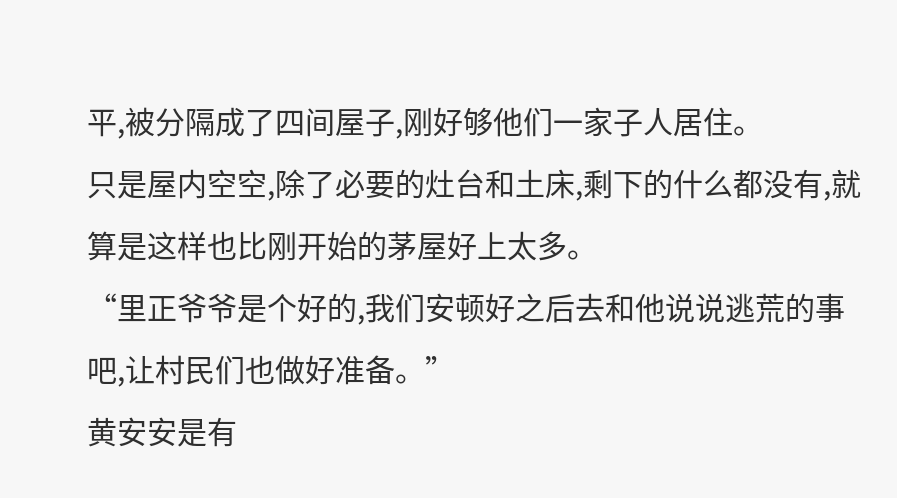平,被分隔成了四间屋子,刚好够他们一家子人居住。
只是屋内空空,除了必要的灶台和土床,剩下的什么都没有,就算是这样也比刚开始的茅屋好上太多。
“里正爷爷是个好的,我们安顿好之后去和他说说逃荒的事吧,让村民们也做好准备。”
黄安安是有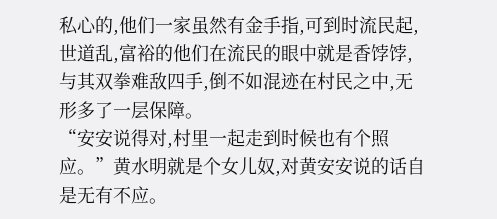私心的,他们一家虽然有金手指,可到时流民起,世道乱,富裕的他们在流民的眼中就是香饽饽,与其双拳难敌四手,倒不如混迹在村民之中,无形多了一层保障。
“安安说得对,村里一起走到时候也有个照应。”黄水明就是个女儿奴,对黄安安说的话自是无有不应。